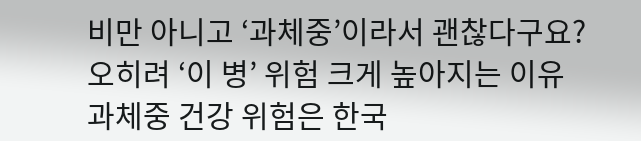비만 아니고 ‘과체중’이라서 괜찮다구요? 오히려 ‘이 병’ 위험 크게 높아지는 이유
과체중 건강 위험은 한국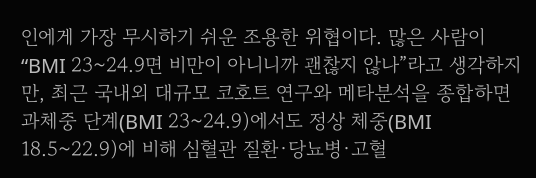인에게 가장 무시하기 쉬운 조용한 위협이다. 많은 사람이 “BMI 23~24.9면 비만이 아니니까 괜찮지 않나”라고 생각하지만, 최근 국내외 대규모 코호트 연구와 메타분석을 종합하면 과체중 단계(BMI 23~24.9)에서도 정상 체중(BMI 18.5~22.9)에 비해 심혈관 질환·당뇨병·고혈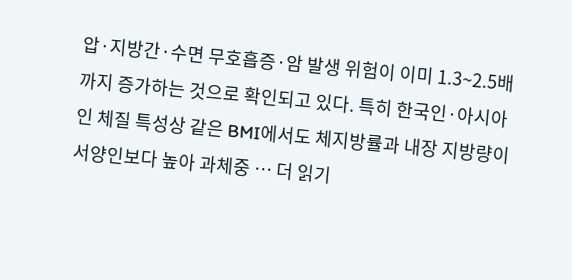압·지방간·수면 무호흡증·암 발생 위험이 이미 1.3~2.5배까지 증가하는 것으로 확인되고 있다. 특히 한국인·아시아인 체질 특성상 같은 BMI에서도 체지방률과 내장 지방량이 서양인보다 높아 과체중 … 더 읽기